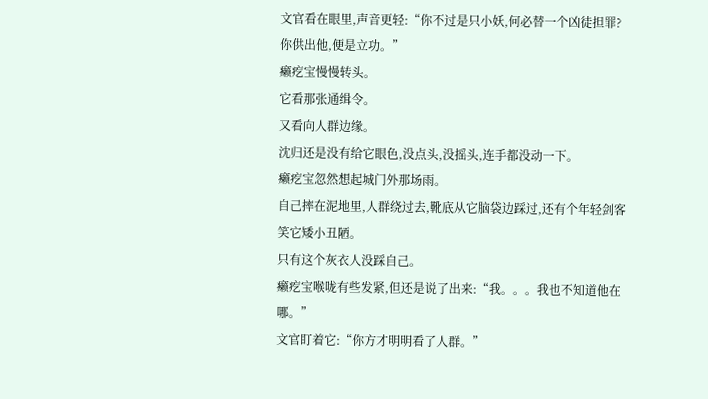文官看在眼里,声音更轻:“你不过是只小妖,何必替一个凶徒担罪?你供出他,便是立功。”
癞疙宝慢慢转头。
它看那张通缉令。
又看向人群边缘。
沈归还是没有给它眼色,没点头,没摇头,连手都没动一下。
癞疙宝忽然想起城门外那场雨。
自己摔在泥地里,人群绕过去,靴底从它脑袋边踩过,还有个年轻剑客笑它矮小丑陋。
只有这个灰衣人没踩自己。
癞疙宝喉咙有些发紧,但还是说了出来:“我。。。我也不知道他在哪。”
文官盯着它:“你方才明明看了人群。”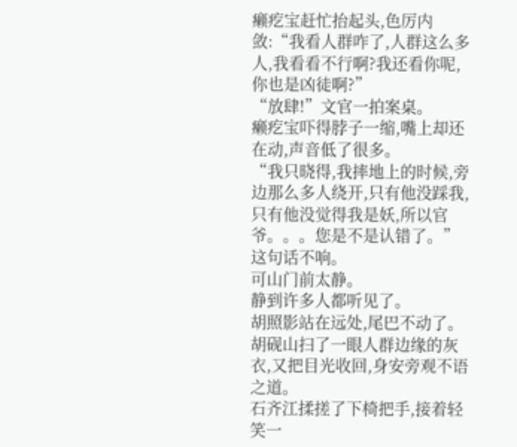癞疙宝赶忙抬起头,色厉内敛:“我看人群咋了,人群这么多人,我看看不行啊?我还看你呢,你也是凶徒啊?”
“放肆!”文官一拍案桌。
癞疙宝吓得脖子一缩,嘴上却还在动,声音低了很多。
“我只晓得,我摔地上的时候,旁边那么多人绕开,只有他没踩我,只有他没觉得我是妖,所以官爷。。。您是不是认错了。”
这句话不响。
可山门前太静。
静到许多人都听见了。
胡照影站在远处,尾巴不动了。
胡砚山扫了一眼人群边缘的灰衣,又把目光收回,身安旁观不语之道。
石齐江揉搓了下椅把手,接着轻笑一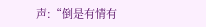声:“倒是有情有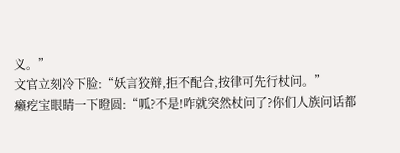义。”
文官立刻冷下脸:“妖言狡辩,拒不配合,按律可先行杖问。”
癞疙宝眼睛一下瞪圆:“呱?不是!咋就突然杖问了?你们人族问话都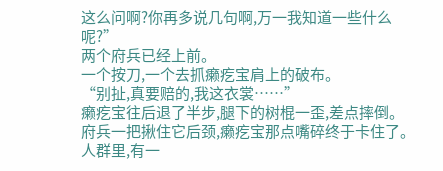这么问啊?你再多说几句啊,万一我知道一些什么呢?”
两个府兵已经上前。
一个按刀,一个去抓癞疙宝肩上的破布。
“别扯,真要赔的,我这衣裳……”
癞疙宝往后退了半步,腿下的树棍一歪,差点摔倒。
府兵一把揪住它后颈,癞疙宝那点嘴碎终于卡住了。
人群里,有一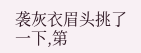袭灰衣眉头挑了一下,第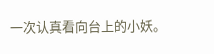一次认真看向台上的小妖。